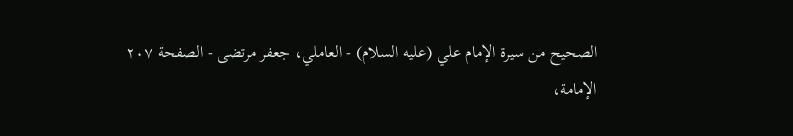الصحيح من سيرة الإمام علي (عليه السلام) - العاملي، جعفر مرتضى - الصفحة ٢٠٧
الإمامة،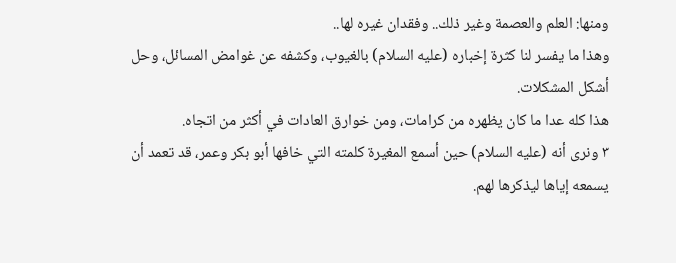ومنها: العلم والعصمة وغير ذلك.. وفقدان غيره لها..
وهذا ما يفسر لنا كثرة إخباره (عليه السلام) بالغيوب، وكشفه عن غوامض المسائل، وحل أشكل المشكلات.
هذا كله عدا ما كان يظهره من كرامات، ومن خوارق العادات في أكثر من اتجاه.
٣ ونرى أنه (عليه السلام) حين أسمع المغيرة كلمته التي خافها أبو بكر وعمر، قد تعمد أن يسمعه إياها ليذكرها لهم.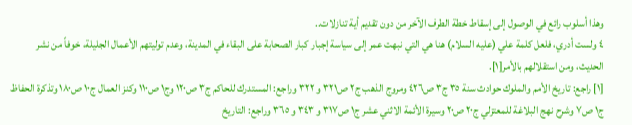وهذا أسلوب رائع في الوصول إلى إسقاط خطة الطرف الآخر من دون تقديم أية تنازلات..
٤ ولست أدري، فلعل كلمة علي (عليه السلام) هنا هي التي نبهت عمر إلى سياسة إجبار كبار الصحابة على البقاء في المدينة، وعدم توليتهم الأعمال الجليلة، خوفاً من نشر الحديث، ومن استقلالهم بالأمر[١].
[١] راجع: تاريخ الأمم والملوك حوادث سنة ٣٥ ج٣ ص٤٢٦ ومروج الذهب ج٢ ص٣٢١ و ٣٢٢ وراجع: المستدرك للحاكم ج٣ ص١٢٠ وج١ ص١١٠ وكنز العمال ج١٠ ص١٨٠ وتذكرة الحفاظ ج١ ص٧ وشرح نهج البلاغة للمعتزلي ج٢٠ ص٢٠ وسيرة الأئمة الاثني عشر ج١ ص٣١٧ و ٣٤٣ و ٣٦٥ وراجع: التاريخ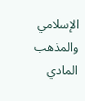الإسلامي والمذهب المادي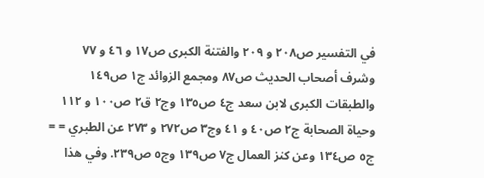في التفسير ص٢٠٨ و ٢٠٩ والفتنة الكبرى ص١٧ و ٤٦ و ٧٧ وشرف أصحاب الحديث ص٨٧ ومجمع الزوائد ج١ ص١٤٩ والطبقات الكبرى لابن سعد ج٤ ص١٣٥ وج٢ ق٢ ص١٠٠ و ١١٢ وحياة الصحابة ج٢ ص٤٠ و ٤١ وج٣ ص٢٧٢ و ٢٧٣ عن الطبري = = ج٥ ص١٣٤ وعن كنز العمال ج٧ ص١٣٩ وج٥ ص٢٣٩. وفي هذا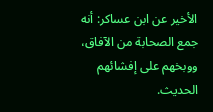الأخير عن ابن عساكر: أنه جمع الصحابة من الآفاق، ووبخهم على إفشائهم الحديث.